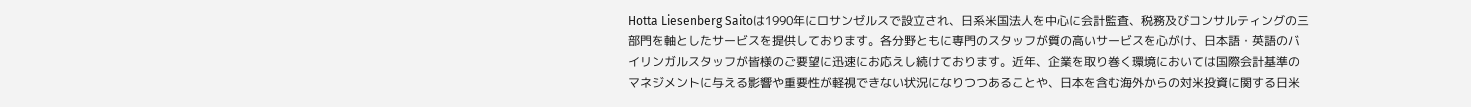Hotta Liesenberg Saitoは1990年にロサンゼルスで設立され、日系米国法人を中心に会計監査、税務及びコンサルティングの三部門を軸としたサービスを提供しております。各分野ともに専門のスタッフが質の高いサービスを心がけ、日本語・英語のバイリンガルスタッフが皆様のご要望に迅速にお応えし続けております。近年、企業を取り巻く環境においては国際会計基準のマネジメントに与える影響や重要性が軽視できない状況になりつつあることや、日本を含む海外からの対米投資に関する日米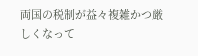両国の税制が益々複雑かつ厳しくなって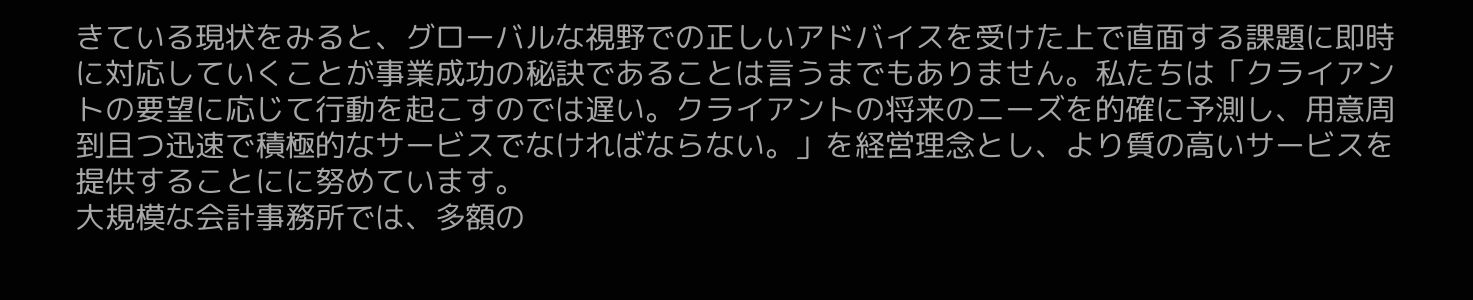きている現状をみると、グローバルな視野での正しいアドバイスを受けた上で直面する課題に即時に対応していくことが事業成功の秘訣であることは言うまでもありません。私たちは「クライアントの要望に応じて行動を起こすのでは遅い。クライアントの将来のニーズを的確に予測し、用意周到且つ迅速で積極的なサービスでなければならない。」を経営理念とし、より質の高いサービスを提供することにに努めています。
大規模な会計事務所では、多額の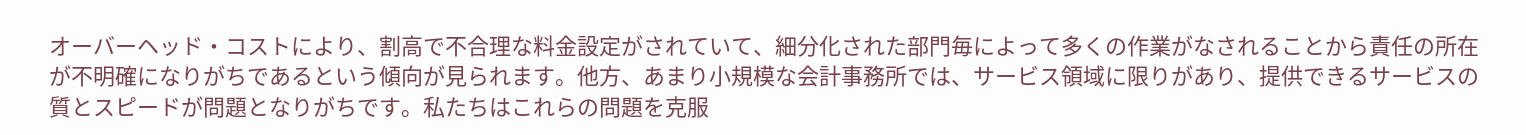オーバーヘッド・コストにより、割高で不合理な料金設定がされていて、細分化された部門毎によって多くの作業がなされることから責任の所在が不明確になりがちであるという傾向が見られます。他方、あまり小規模な会計事務所では、サービス領域に限りがあり、提供できるサービスの質とスピードが問題となりがちです。私たちはこれらの問題を克服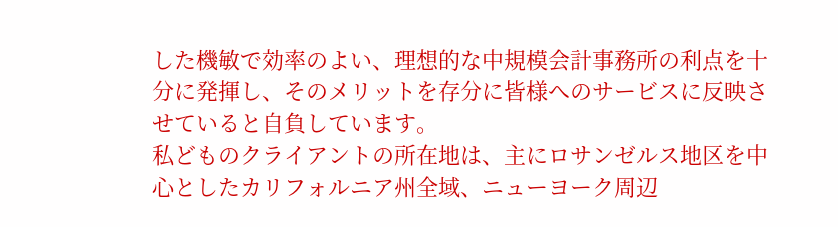した機敏で効率のよい、理想的な中規模会計事務所の利点を十分に発揮し、そのメリットを存分に皆様へのサービスに反映させていると自負しています。
私どものクライアントの所在地は、主にロサンゼルス地区を中心としたカリフォルニア州全域、ニューヨーク周辺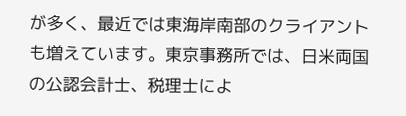が多く、最近では東海岸南部のクライアントも増えています。東京事務所では、日米両国の公認会計士、税理士によ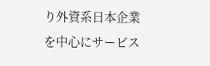り外資系日本企業を中心にサービス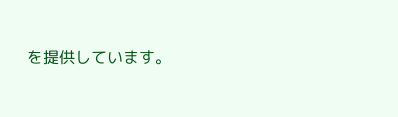を提供しています。